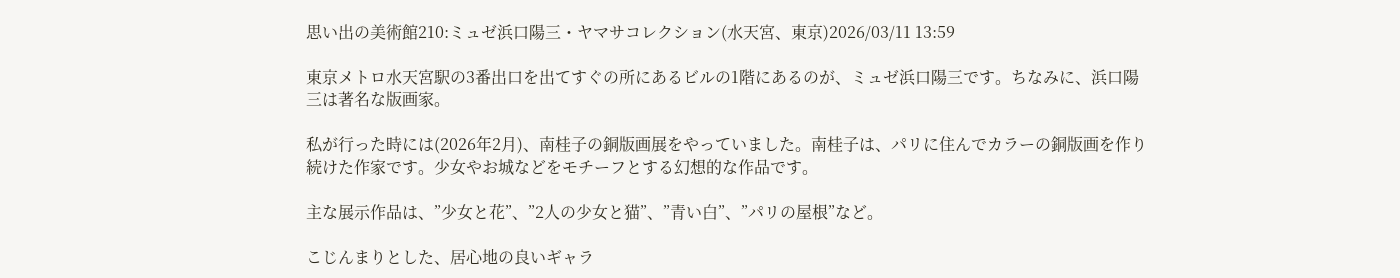思い出の美術館210:ミュゼ浜口陽三・ヤマサコレクション(水天宮、東京)2026/03/11 13:59

東京メトロ水天宮駅の3番出口を出てすぐの所にあるビルの1階にあるのが、ミュゼ浜口陽三です。ちなみに、浜口陽三は著名な版画家。

私が行った時には(2026年2月)、南桂子の銅版画展をやっていました。南桂子は、パリに住んでカラーの銅版画を作り続けた作家です。少女やお城などをモチーフとする幻想的な作品です。

主な展示作品は、”少女と花”、”2人の少女と猫”、”青い白”、”パリの屋根”など。

こじんまりとした、居心地の良いギャラ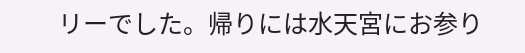リーでした。帰りには水天宮にお参り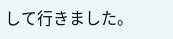して行きました。